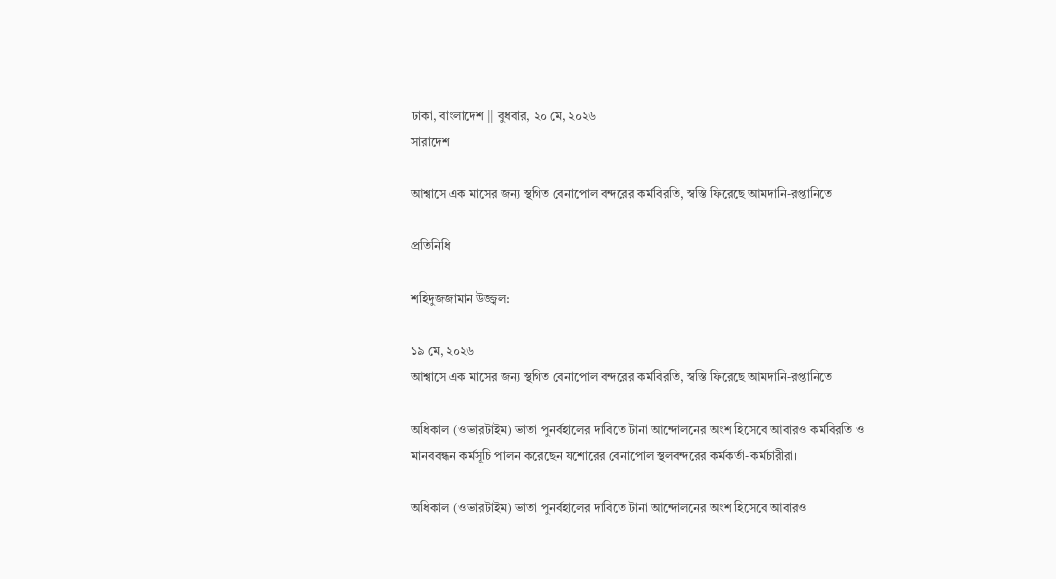ঢাকা, বাংলাদেশ || বুধবার, ২০ মে, ২০২৬
সারাদেশ

আশ্বাসে এক মাসের জন্য স্থগিত বেনাপোল বন্দরের কর্মবিরতি, স্বস্তি ফিরেছে আমদানি-রপ্তানিতে

প্রতিনিধি

শহিদুজজামান উজ্জ্বল:

১৯ মে, ২০২৬
আশ্বাসে এক মাসের জন্য স্থগিত বেনাপোল বন্দরের কর্মবিরতি, স্বস্তি ফিরেছে আমদানি-রপ্তানিতে

অধিকাল (ওভারটাইম) ভাতা পুনর্বহালের দাবিতে টানা আন্দোলনের অংশ হিসেবে আবারও কর্মবিরতি ও মানববন্ধন কর্মসূচি পালন করেছেন যশোরের বেনাপোল স্থলবন্দরের কর্মকর্তা-কর্মচারীরা।

অধিকাল (ওভারটাইম) ভাতা পুনর্বহালের দাবিতে টানা আন্দোলনের অংশ হিসেবে আবারও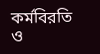কর্মবিরতি ও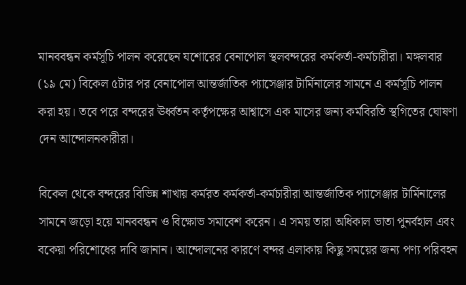মানববন্ধন কর্মসূচি পালন করেছেন যশোরের বেনাপোল স্থলবন্দরের কর্মকর্তা-কর্মচারীরা। মঙ্গলবার (১৯ মে) বিকেল ৫টার পর বেনাপোল আন্তর্জাতিক প্যাসেঞ্জার টার্মিনালের সামনে এ কর্মসূচি পালন করা হয়। তবে পরে বন্দরের ঊর্ধ্বতন কর্তৃপক্ষের আশ্বাসে এক মাসের জন্য কর্মবিরতি স্থগিতের ঘোষণা দেন আন্দোলনকারীরা।

বিকেল থেকে বন্দরের বিভিন্ন শাখায় কর্মরত কর্মকর্তা-কর্মচারীরা আন্তর্জাতিক প্যাসেঞ্জার টার্মিনালের সামনে জড়ো হয়ে মানববন্ধন ও বিক্ষোভ সমাবেশ করেন। এ সময় তারা অধিকাল ভাতা পুনর্বহাল এবং বকেয়া পরিশোধের দাবি জানান। আন্দোলনের কারণে বন্দর এলাকায় কিছু সময়ের জন্য পণ্য পরিবহন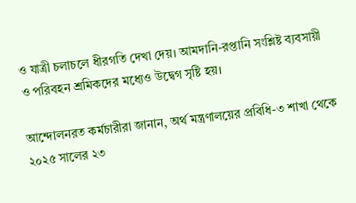ও যাত্রী চলাচলে ধীরগতি দেখা দেয়। আমদানি-রপ্তানি সংশ্লিষ্ট ব্যবসায়ী ও পরিবহন শ্রমিকদের মধ্যেও উদ্বেগ সৃষ্টি হয়।

আন্দোলনরত কর্মচারীরা জানান, অর্থ মন্ত্রণালয়ের প্রবিধি-৩ শাখা থেকে ২০২৫ সালের ২৩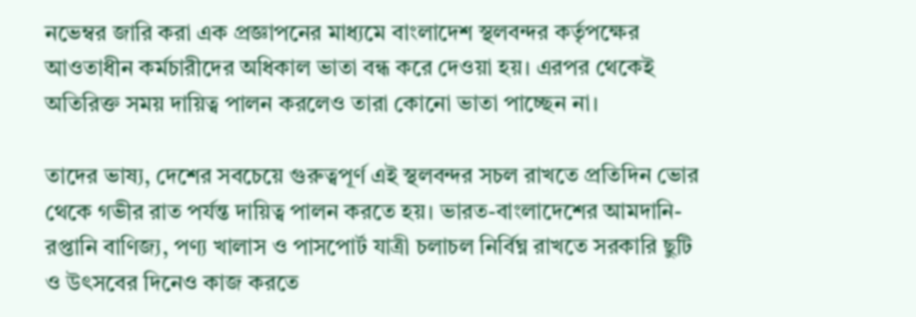নভেম্বর জারি করা এক প্রজ্ঞাপনের মাধ্যমে বাংলাদেশ স্থলবন্দর কর্তৃপক্ষের আওতাধীন কর্মচারীদের অধিকাল ভাতা বন্ধ করে দেওয়া হয়। এরপর থেকেই অতিরিক্ত সময় দায়িত্ব পালন করলেও তারা কোনো ভাতা পাচ্ছেন না।

তাদের ভাষ্য, দেশের সবচেয়ে গুরুত্বপূর্ণ এই স্থলবন্দর সচল রাখতে প্রতিদিন ভোর থেকে গভীর রাত পর্যন্ত দায়িত্ব পালন করতে হয়। ভারত-বাংলাদেশের আমদানি-রপ্তানি বাণিজ্য, পণ্য খালাস ও পাসপোর্ট যাত্রী চলাচল নির্বিঘ্ন রাখতে সরকারি ছুটি ও উৎসবের দিনেও কাজ করতে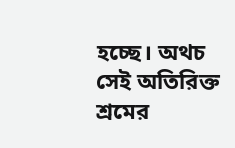হচ্ছে। অথচ সেই অতিরিক্ত শ্রমের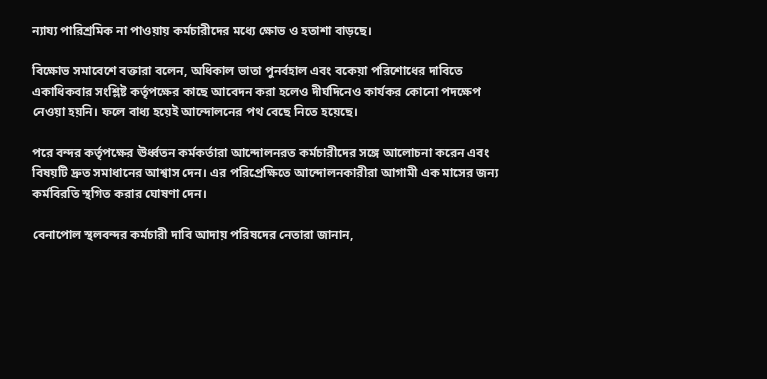ন্যায্য পারিশ্রমিক না পাওয়ায় কর্মচারীদের মধ্যে ক্ষোভ ও হতাশা বাড়ছে।

বিক্ষোভ সমাবেশে বক্তারা বলেন, অধিকাল ভাতা পুনর্বহাল এবং বকেয়া পরিশোধের দাবিতে একাধিকবার সংশ্লিষ্ট কর্তৃপক্ষের কাছে আবেদন করা হলেও দীর্ঘদিনেও কার্যকর কোনো পদক্ষেপ নেওয়া হয়নি। ফলে বাধ্য হয়েই আন্দোলনের পথ বেছে নিতে হয়েছে।

পরে বন্দর কর্তৃপক্ষের ঊর্ধ্বতন কর্মকর্তারা আন্দোলনরত কর্মচারীদের সঙ্গে আলোচনা করেন এবং বিষয়টি দ্রুত সমাধানের আশ্বাস দেন। এর পরিপ্রেক্ষিতে আন্দোলনকারীরা আগামী এক মাসের জন্য কর্মবিরতি স্থগিত করার ঘোষণা দেন।

বেনাপোল স্থলবন্দর কর্মচারী দাবি আদায় পরিষদের নেতারা জানান,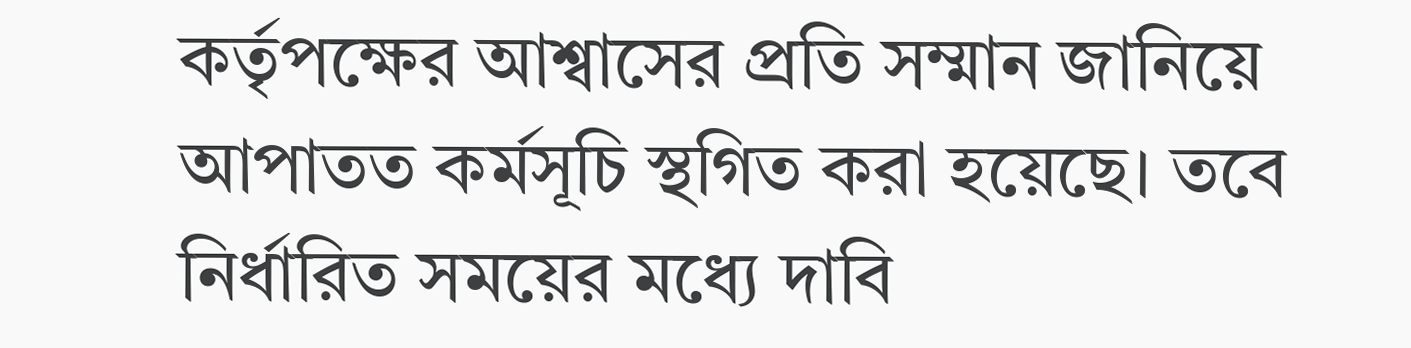কর্তৃপক্ষের আশ্বাসের প্রতি সম্মান জানিয়ে আপাতত কর্মসূচি স্থগিত করা হয়েছে। তবে নির্ধারিত সময়ের মধ্যে দাবি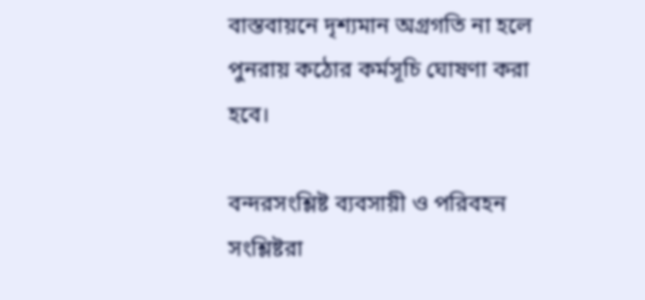বাস্তবায়নে দৃশ্যমান অগ্রগতি না হলে পুনরায় কঠোর কর্মসূচি ঘোষণা করা হবে।

বন্দরসংশ্লিষ্ট ব্যবসায়ী ও পরিবহন সংশ্লিষ্টরা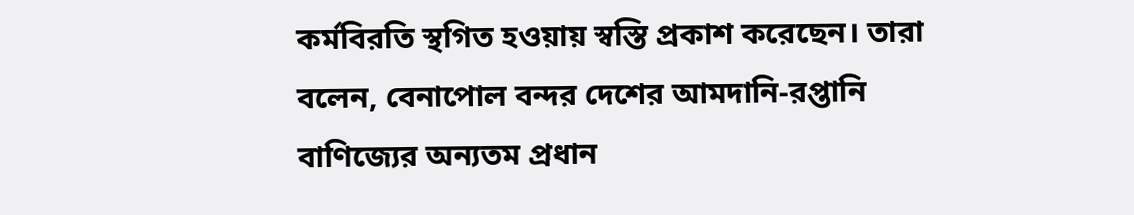কর্মবিরতি স্থগিত হওয়ায় স্বস্তি প্রকাশ করেছেন। তারা বলেন, বেনাপোল বন্দর দেশের আমদানি-রপ্তানি বাণিজ্যের অন্যতম প্রধান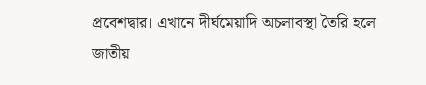প্রবেশদ্বার। এখানে দীর্ঘমেয়াদি অচলাবস্থা তৈরি হলে জাতীয়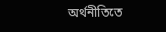অর্থনীতিতে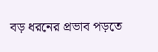বড় ধরনের প্রভাব পড়তে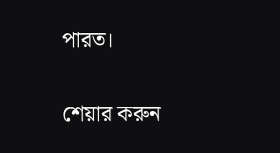পারত।

শেয়ার করুন